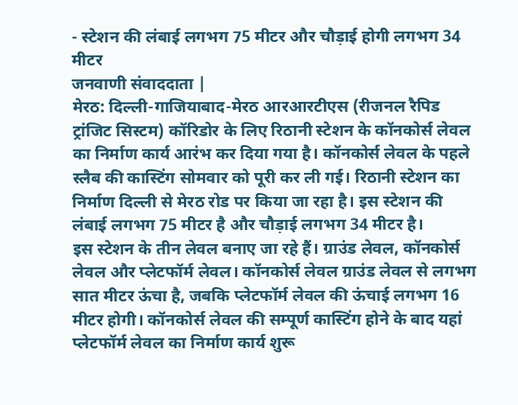- स्टेशन की लंबाई लगभग 75 मीटर और चौड़ाई होगी लगभग 34 मीटर
जनवाणी संवाददाता |
मेरठ: दिल्ली-गाजियाबाद-मेरठ आरआरटीएस (रीजनल रैपिड ट्रांजिट सिस्टम) कॉरिडोर के लिए रिठानी स्टेशन के कॉनकोर्स लेवल का निर्माण कार्य आरंभ कर दिया गया है। कॉनकोर्स लेवल के पहले स्लैब की कास्टिंग सोमवार को पूरी कर ली गई। रिठानी स्टेशन का निर्माण दिल्ली से मेरठ रोड पर किया जा रहा है। इस स्टेशन की लंबाई लगभग 75 मीटर है और चौड़ाई लगभग 34 मीटर है।
इस स्टेशन के तीन लेवल बनाए जा रहे हैं। ग्राउंड लेवल, कॉनकोर्स लेवल और प्लेटफॉर्म लेवल। कॉनकोर्स लेवल ग्राउंड लेवल से लगभग सात मीटर ऊंचा है, जबकि प्लेटफॉर्म लेवल की ऊंचाई लगभग 16 मीटर होगी। कॉनकोर्स लेवल की सम्पूर्ण कास्टिंग होने के बाद यहां प्लेटफॉर्म लेवल का निर्माण कार्य शुरू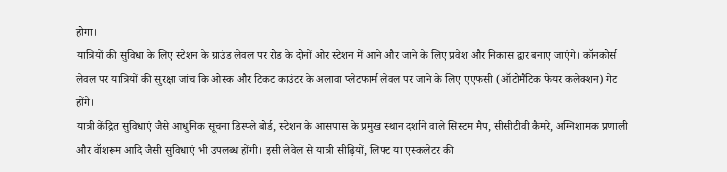होगा।
यात्रियों की सुविधा के लिए स्टेशन के ग्राउंड लेवल पर रोड के दोनों ओर स्टेशन में आने और जाने के लिए प्रवेश और निकास द्वार बनाए जाएंगे। कॉनकोर्स लेवल पर यात्रियों की सुरक्षा जांच कि ओस्क और टिकट काउंटर के अलावा प्लेटफार्म लेवल पर जाने के लिए एएफसी (ऑटोमैटिक फेयर कलेक्शन) गेट होंगे।
यात्री केंद्रित सुविधाएं जैसे आधुनिक सूचना डिस्प्ले बोर्ड, स्टेशन के आसपास के प्रमुख स्थान दर्शाने वाले सिस्टम मैप, सीसीटीवी कैमरे, अग्निशामक प्रणाली और वॉशरूम आदि जैसी सुविधाएं भी उपलब्ध होंगी। इसी लेवेल से यात्री सीढ़ियों, लिफ्ट या एस्कलेटर की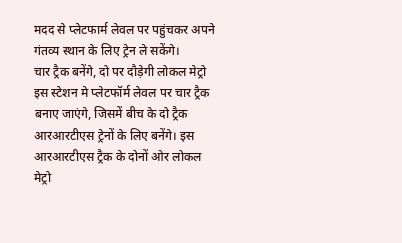मदद से प्लेटफार्म लेवल पर पहुंचकर अपने गंतव्य स्थान के लिए ट्रेन ले सकेंगे।
चार ट्रैक बनेंगे, दो पर दौड़ेगी लोकल मेट्रो
इस स्टेशन मे प्लेटफॉर्म लेवल पर चार ट्रैक बनाए जाएंगे, जिसमें बीच के दो ट्रैक आरआरटीएस ट्रेनों के लिए बनेंगे। इस आरआरटीएस ट्रैक के दोनों ओर लोकल मेट्रो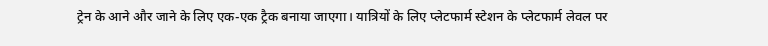ट्रेन के आने और जाने के लिए एक-एक ट्रैक बनाया जाएगा। यात्रियों के लिए प्लेटफार्म स्टेशन के प्लेटफार्म लेवल पर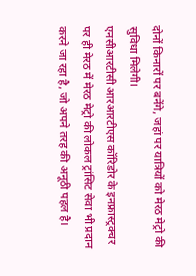दोनों किनारों पर बनेंगे, जहां पर यात्रियों को मेरठ मेट्रो की सुविधा मिलेगी।
एनसीआरटीसी आरआरटीएस कॉरिडोर के इनफ्रास्ट्रक्चर पर ही मेरठ में मेरठ मेट्रो की लोकल ट्रांसिट सेवा भी प्रदान करने जा रहा है, जो अपने तरह की अनूठी पहल है।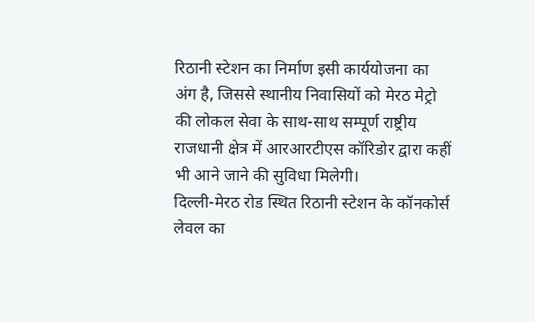रिठानी स्टेशन का निर्माण इसी कार्ययोजना का अंग है, जिससे स्थानीय निवासियों को मेरठ मेट्रो की लोकल सेवा के साथ-साथ सम्पूर्ण राष्ट्रीय राजधानी क्षेत्र में आरआरटीएस कॉरिडोर द्वारा कहीं भी आने जाने की सुविधा मिलेगी।
दिल्ली-मेरठ रोड स्थित रिठानी स्टेशन के कॉनकोर्स लेवल का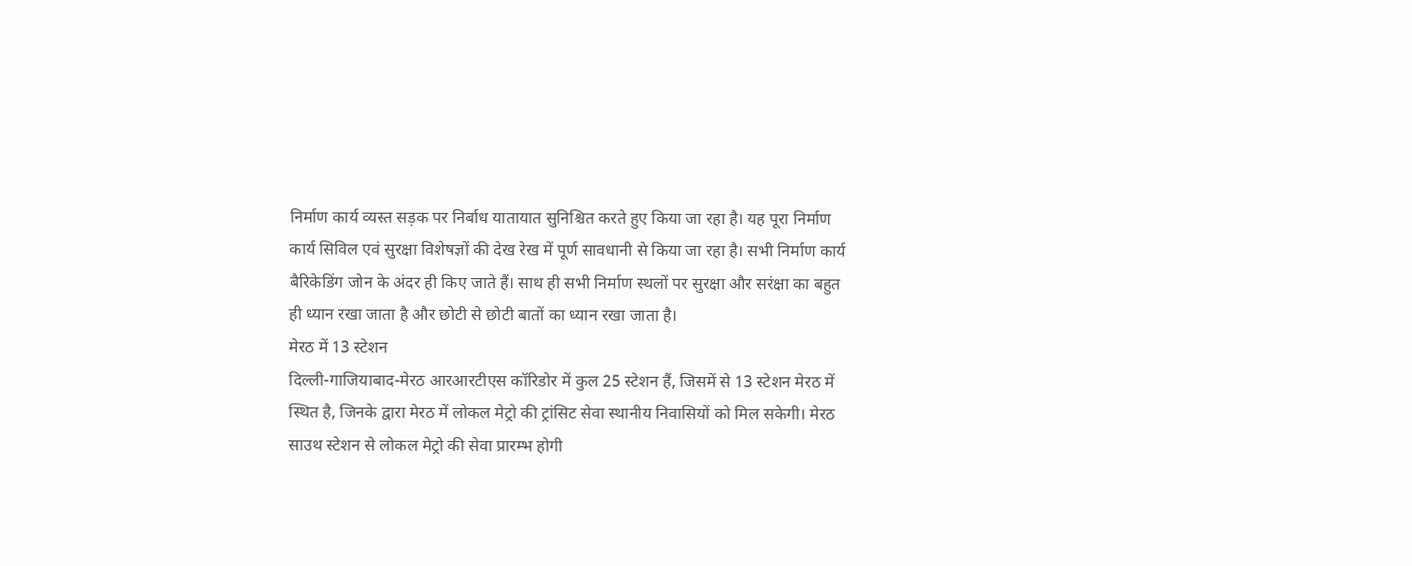निर्माण कार्य व्यस्त सड़क पर निर्बाध यातायात सुनिश्चित करते हुए किया जा रहा है। यह पूरा निर्माण कार्य सिविल एवं सुरक्षा विशेषज्ञों की देख रेख में पूर्ण सावधानी से किया जा रहा है। सभी निर्माण कार्य बैरिकेडिंग जोन के अंदर ही किए जाते हैं। साथ ही सभी निर्माण स्थलों पर सुरक्षा और सरंक्षा का बहुत ही ध्यान रखा जाता है और छोटी से छोटी बातों का ध्यान रखा जाता है।
मेरठ में 13 स्टेशन
दिल्ली-गाजियाबाद-मेरठ आरआरटीएस कॉरिडोर में कुल 25 स्टेशन हैं, जिसमें से 13 स्टेशन मेरठ में स्थित है, जिनके द्वारा मेरठ में लोकल मेट्रो की ट्रांसिट सेवा स्थानीय निवासियों को मिल सकेगी। मेरठ साउथ स्टेशन से लोकल मेट्रो की सेवा प्रारम्भ होगी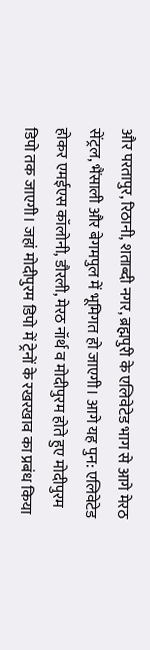और परतापुर, रिठानी, शताब्दी नगर, ब्रह्मपुरी के एलिवेटेड भाग से आगे मेरठ सेंट्रल, भैंसाली और बेगमपुल में भूमिगत हो जाएगी। आगे यह पुन: एलिवेटेड होकर एमईएस कॉलोनी, डौरली, मेरठ नॉर्थ व मोदीपुरम होते हुए मोदीपुरम डिपो तक जाएगी। जहां मोदीपुरम डिपो में ट्रेनों के रखरखाव का प्रबंध किया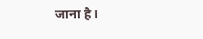जाना है।